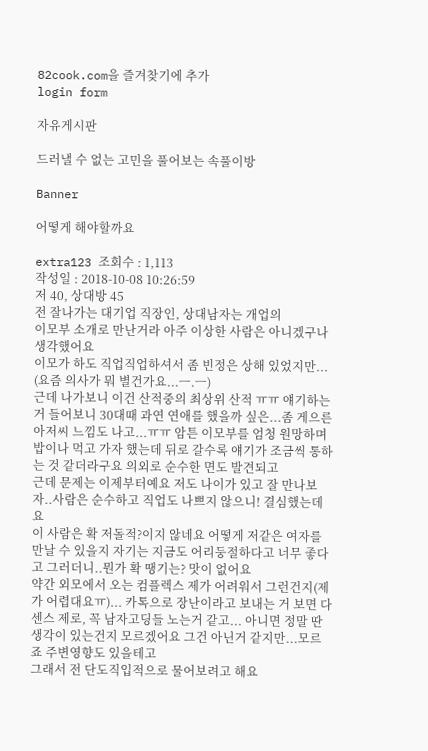82cook.com을 즐겨찾기에 추가
login form

자유게시판

드러낼 수 없는 고민을 풀어보는 속풀이방

Banner

어떻게 해야할까요

extra123 조회수 : 1,113
작성일 : 2018-10-08 10:26:59
저 40, 상대방 45
전 잘나가는 대기업 직장인, 상대남자는 개업의
이모부 소개로 만난거라 아주 이상한 사람은 아니겠구나 생각했어요
이모가 하도 직업직업하셔서 좀 빈정은 상해 있었지만...
(요즘 의사가 뭐 별건가요...ㅡ.ㅡ)
근데 나가보니 이건 산적중의 최상위 산적 ㅠㅠ 얘기하는거 들어보니 30대때 과연 연애를 했을까 싶은...좀 게으른 아저씨 느낌도 나고...ㅠㅠ 암튼 이모부를 엄청 원망하며 밥이나 먹고 가자 했는데 뒤로 갈수록 얘기가 조금씩 통하는 것 같더라구요 의외로 순수한 면도 발견되고
근데 문제는 이제부터예요 저도 나이가 있고 잘 만나보자..사람은 순수하고 직업도 나쁘지 않으니! 결심했는데요
이 사람은 확 저돌적?이지 않네요 어떻게 저같은 여자를 만날 수 있을지 자기는 지금도 어리둥절하다고 너무 좋다고 그러더니..뭔가 확 땡기는? 맛이 없어요
약간 외모에서 오는 컴플렉스 제가 어려워서 그런건지(제가 어렵대요ㅠ)... 카톡으로 장난이라고 보내는 거 보면 다 센스 제로, 꼭 남자고딩들 노는거 같고... 아니면 정말 딴 생각이 있는건지 모르겠어요 그건 아닌거 같지만...모르죠 주변영향도 있을테고
그래서 전 단도직입적으로 물어보려고 해요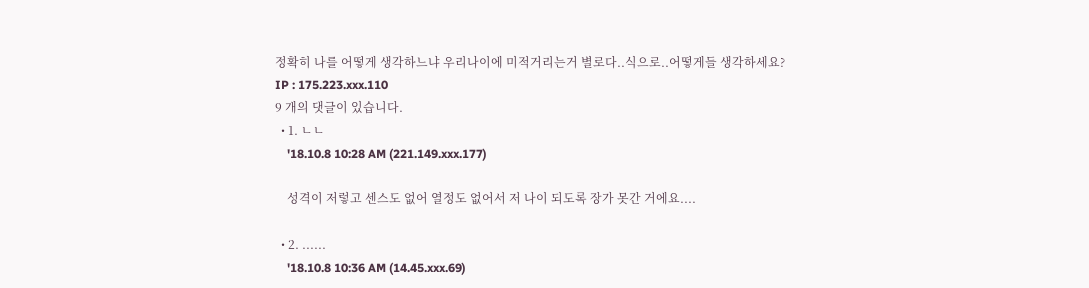정확히 나를 어떻게 생각하느냐 우리나이에 미적거리는거 별로다..식으로..어떻게들 생각하세요?
IP : 175.223.xxx.110
9 개의 댓글이 있습니다.
  • 1. ㄴㄴ
    '18.10.8 10:28 AM (221.149.xxx.177)

    성격이 저렇고 센스도 없어 열정도 없어서 저 나이 되도록 장가 못간 거에요....

  • 2. ......
    '18.10.8 10:36 AM (14.45.xxx.69)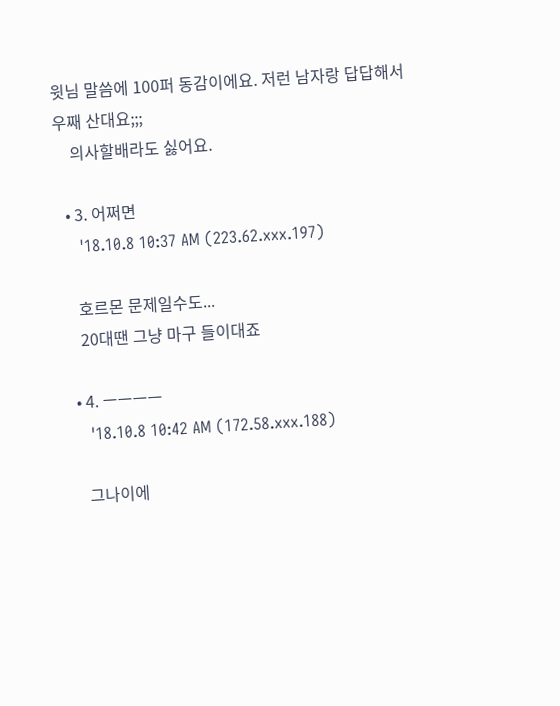윗님 말씀에 100퍼 동감이에요. 저런 남자랑 답답해서 우째 산대요;;;
    의사할배라도 싫어요.

  • 3. 어쩌면
    '18.10.8 10:37 AM (223.62.xxx.197)

    호르몬 문제일수도...
    20대땐 그냥 마구 들이대죠

  • 4. ㅡㅡㅡㅡ
    '18.10.8 10:42 AM (172.58.xxx.188)

    그나이에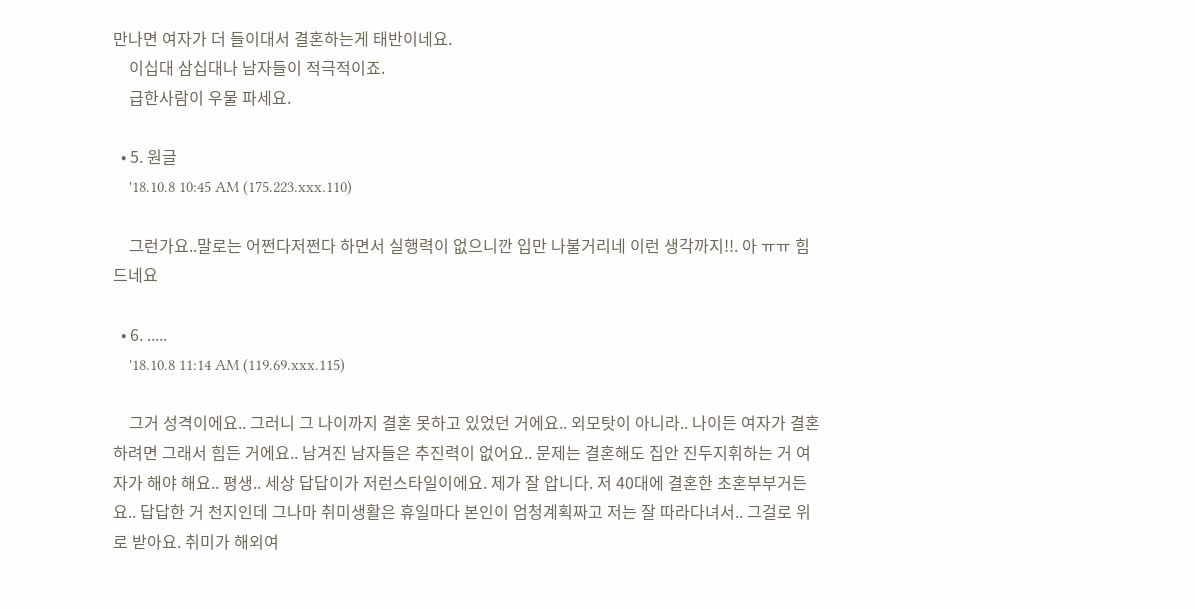만나면 여자가 더 들이대서 결혼하는게 태반이네요.
    이십대 삼십대나 남자들이 적극적이죠.
    급한사람이 우물 파세요.

  • 5. 원글
    '18.10.8 10:45 AM (175.223.xxx.110)

    그런가요..말로는 어쩐다저쩐다 하면서 실행력이 없으니깐 입만 나불거리네 이런 생각까지!!. 아 ㅠㅠ 힘드네요

  • 6. .....
    '18.10.8 11:14 AM (119.69.xxx.115)

    그거 성격이에요.. 그러니 그 나이까지 결혼 못하고 있었던 거에요.. 외모탓이 아니라.. 나이든 여자가 결혼하려면 그래서 힘든 거에요.. 남겨진 남자들은 추진력이 없어요.. 문제는 결혼해도 집안 진두지휘하는 거 여자가 해야 해요.. 평생.. 세상 답답이가 저런스타일이에요. 제가 잘 압니다. 저 40대에 결혼한 초혼부부거든요.. 답답한 거 천지인데 그나마 취미생활은 휴일마다 본인이 엄청계획짜고 저는 잘 따라다녀서.. 그걸로 위로 받아요. 취미가 해외여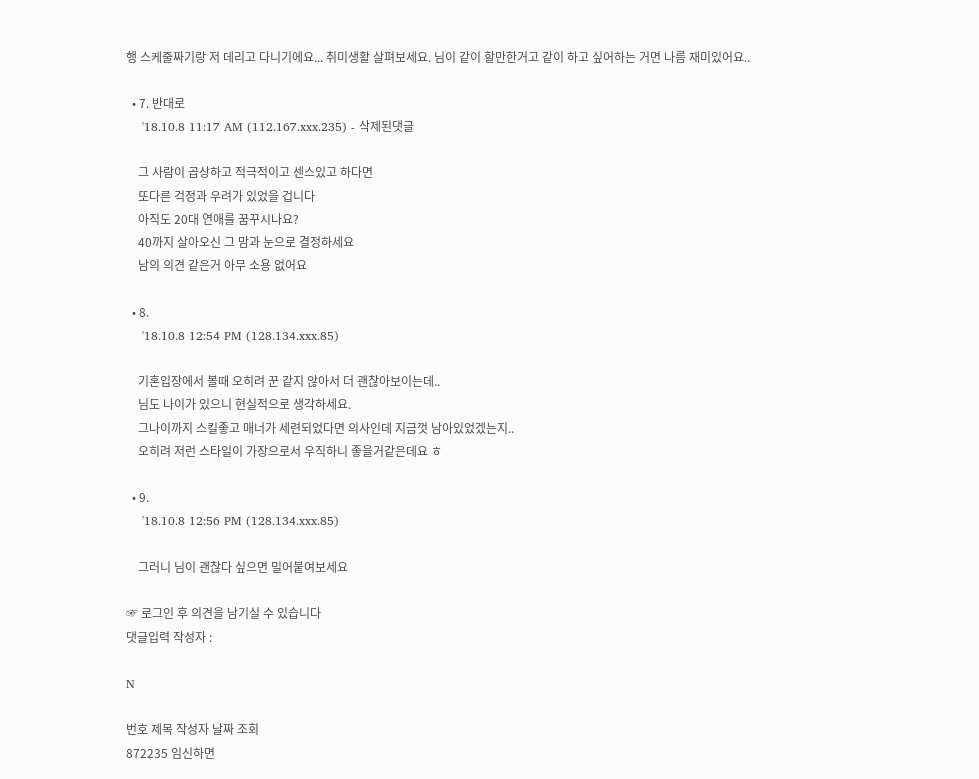행 스케줄짜기랑 저 데리고 다니기에요... 취미생활 살펴보세요. 님이 같이 할만한거고 같이 하고 싶어하는 거면 나름 재미있어요..

  • 7. 반대로
    '18.10.8 11:17 AM (112.167.xxx.235) - 삭제된댓글

    그 사람이 곱상하고 적극적이고 센스있고 하다면
    또다른 걱정과 우려가 있었을 겁니다
    아직도 20대 연애를 꿈꾸시나요?
    40까지 살아오신 그 맘과 눈으로 결정하세요
    남의 의견 같은거 아무 소용 없어요

  • 8.
    '18.10.8 12:54 PM (128.134.xxx.85)

    기혼입장에서 볼때 오히려 꾼 같지 않아서 더 괜찮아보이는데..
    님도 나이가 있으니 현실적으로 생각하세요.
    그나이까지 스킬좋고 매너가 세련되었다면 의사인데 지금껏 남아있었겠는지..
    오히려 저런 스타일이 가장으로서 우직하니 좋을거같은데요 ㅎ

  • 9.
    '18.10.8 12:56 PM (128.134.xxx.85)

    그러니 님이 괜찮다 싶으면 밀어붙여보세요

☞ 로그인 후 의견을 남기실 수 있습니다
댓글입력 작성자 :

N

번호 제목 작성자 날짜 조회
872235 임신하면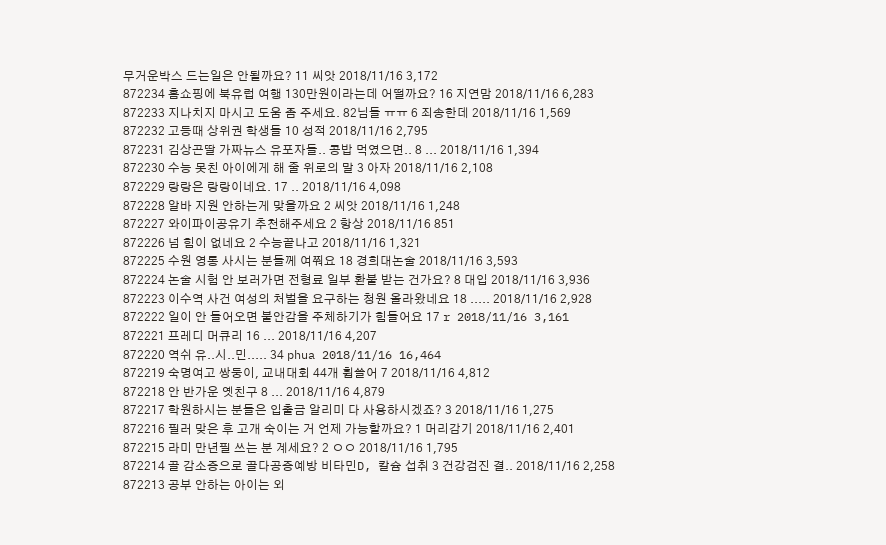무거운박스 드는일은 안될까요? 11 씨앗 2018/11/16 3,172
872234 홈쇼핑에 북유럽 여행 130만원이라는데 어떨까요? 16 지연맘 2018/11/16 6,283
872233 지나치지 마시고 도움 좀 주세요. 82님들 ㅠㅠ 6 죄송한데 2018/11/16 1,569
872232 고등때 상위권 학생들 10 성적 2018/11/16 2,795
872231 김상곤딸 가짜뉴스 유포자들.. 콩밥 먹였으면.. 8 ... 2018/11/16 1,394
872230 수능 못친 아이에게 해 줄 위로의 말 3 아자 2018/11/16 2,108
872229 랑랑은 랑랑이네요. 17 .. 2018/11/16 4,098
872228 알바 지원 안하는게 맞을까요 2 씨앗 2018/11/16 1,248
872227 와이파이공유기 추천해주세요 2 항상 2018/11/16 851
872226 넘 힘이 없네요 2 수능끝나고 2018/11/16 1,321
872225 수원 영통 사시는 분들께 여쭤요 18 경희대논술 2018/11/16 3,593
872224 논술 시험 안 보러가면 전형료 일부 환불 받는 건가요? 8 대입 2018/11/16 3,936
872223 이수역 사건 여성의 처벌을 요구하는 청원 올라왔네요 18 ..... 2018/11/16 2,928
872222 일이 안 들어오면 불안감을 주체하기가 힘들어요 17 r 2018/11/16 3,161
872221 프레디 머큐리 16 ... 2018/11/16 4,207
872220 역쉬 유..시..민..... 34 phua 2018/11/16 16,464
872219 숙명여고 쌍둥이, 교내대회 44개 휩쓸어 7 2018/11/16 4,812
872218 안 반가운 옛친구 8 ... 2018/11/16 4,879
872217 학원하시는 분들은 입출금 알리미 다 사용하시겠죠? 3 2018/11/16 1,275
872216 필러 맞은 후 고개 숙이는 거 언제 가능할까요? 1 머리감기 2018/11/16 2,401
872215 라미 만년필 쓰는 분 계세요? 2 ㅇㅇ 2018/11/16 1,795
872214 골 감소증으로 골다공증예방 비타민D, 칼슘 섭취 3 건강검진 결.. 2018/11/16 2,258
872213 공부 안하는 아이는 외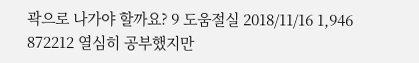곽으로 나가야 할까요? 9 도움절실 2018/11/16 1,946
872212 열심히 공부했지만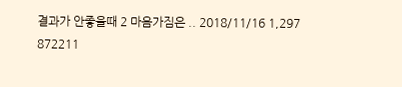결과가 안좋을때 2 마음가짐은 .. 2018/11/16 1,297
872211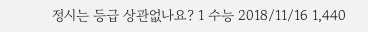정시는 등급 상관없나요? 1 수능 2018/11/16 1,440